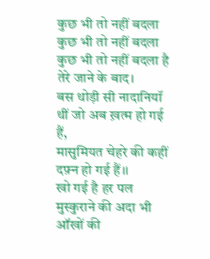कुछ भी तो नहीं बदला
कुछ भी तो नहीं बदला
कुछ भी तो नहीं बदला है तेरे जाने के बाद।
बस थोड़ी सी नादानियॉ थीं जो अब ख़त्म हो गई हैं,
मासुमियत चेहरे की कहीं दफ़्न हो गई हैं।।
खो गई है हर पल मुस्कुराने की अदा भी
ऑखों की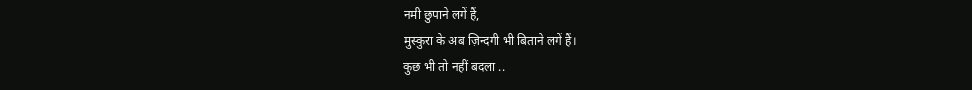नमी छुपाने लगें हैं,
मुस्कुरा के अब ज़िन्दगी भी बिताने लगें हैं।
कुछ भी तो नहीं बदला ..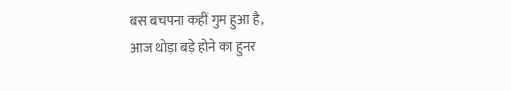बस बचपना कहीं गुम हुआ है,
आज थोड़ा बड़े होने का हुनर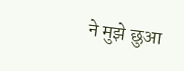ने मुझे छुआ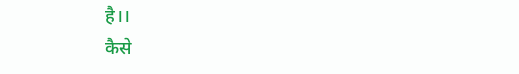है।।
कैसे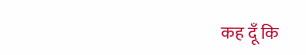कह दूँ कि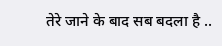तेरे जाने के बाद सब बदला है ..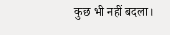कुछ भी नहीं बदला।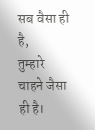सब वैसा ही है,
तुम्हारे चाहने जैसा ही है।